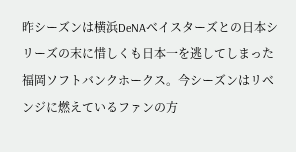昨シーズンは横浜DeNAベイスターズとの日本シリーズの末に惜しくも日本一を逃してしまった福岡ソフトバンクホークス。今シーズンはリベンジに燃えているファンの方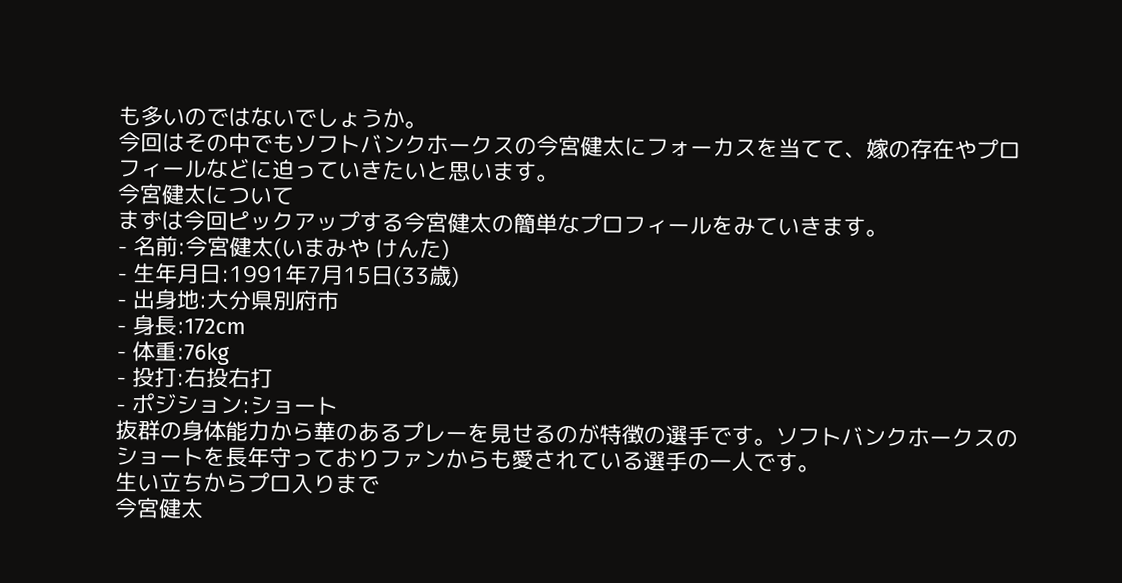も多いのではないでしょうか。
今回はその中でもソフトバンクホークスの今宮健太にフォーカスを当てて、嫁の存在やプロフィールなどに迫っていきたいと思います。
今宮健太について
まずは今回ピックアップする今宮健太の簡単なプロフィールをみていきます。
- 名前:今宮健太(いまみや けんた)
- 生年月日:1991年7月15日(33歳)
- 出身地:大分県別府市
- 身長:172cm
- 体重:76kg
- 投打:右投右打
- ポジション:ショート
抜群の身体能力から華のあるプレーを見せるのが特徴の選手です。ソフトバンクホークスのショートを長年守っておりファンからも愛されている選手の一人です。
生い立ちからプロ入りまで
今宮健太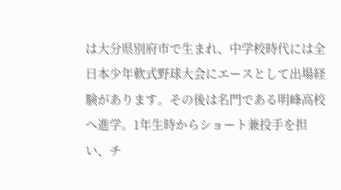は大分県別府市で生まれ、中学校時代には全日本少年軟式野球大会にエースとして出場経験があります。その後は名門である明峰高校へ進学。1年生時からショート兼投手を担い、チ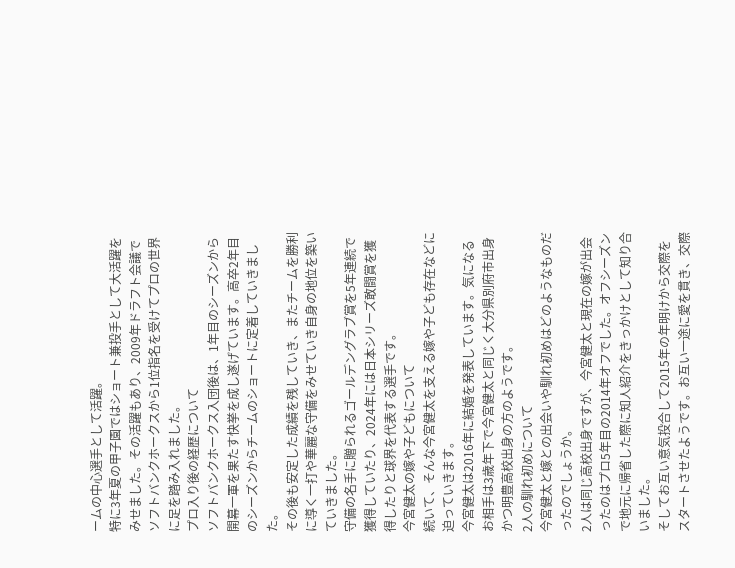ームの中心選手として活躍。
特に3年夏の甲子園ではショート兼投手として大活躍をみせました。その活躍もあり、2009年ドラフト会議でソフトバンクホークスから1位指名を受けてプロの世界に足を踏み入れました。
プロ入り後の経歴について
ソフトバンクホークス入団後は、1年目のシーズンから開幕一軍を果たす快挙を成し遂げています。高卒2年目のシーズンからチームのショートに定着していきました。
その後も安定した成績を残していき、またチームを勝利に導く一打や華麗な守備をみせていき自身の地位を築いていきました。
守備の名手に贈られるゴールデングラブ賞を5年連続で獲得していたり、2024年には日本シリーズ敢闘賞を獲得したりと球界を代表する選手です。
今宮健太の嫁や子どもについて
続いて、そんな今宮健太を支える嫁や子ども存在などに迫っていきます。
今宮健太は2016年に結婚を発表しています。気になるお相手は3歳年下で今宮健太と同じく大分県別府市出身かつ明豊高校出身の方のようです。
2人の馴れ初めについて
今宮健太と嫁との出会いや馴れ初めはどのようなものだったのでしょうか。
2人は同じ高校出身ですが、今宮健太と現在の嫁が出会ったのはプロ5年目の2014年オフでした。オフシーズンで地元に帰省した際に知人紹介をきっかけとして知り合いました。
そしてお互い意気投合して2015年の年明けから交際をスタートさせたようです。お互い一途に愛を貫き、交際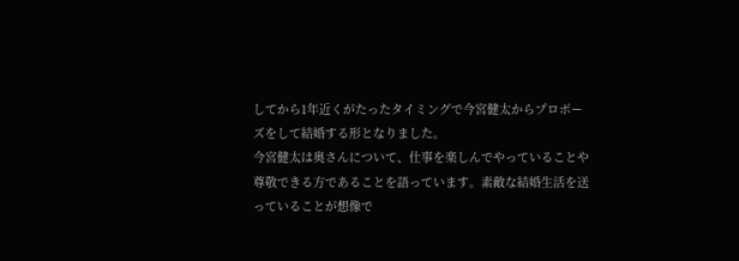してから1年近くがたったタイミングで今宮健太からプロポーズをして結婚する形となりました。
今宮健太は奥さんについて、仕事を楽しんでやっていることや尊敬できる方であることを語っています。素敵な結婚生活を送っていることが想像で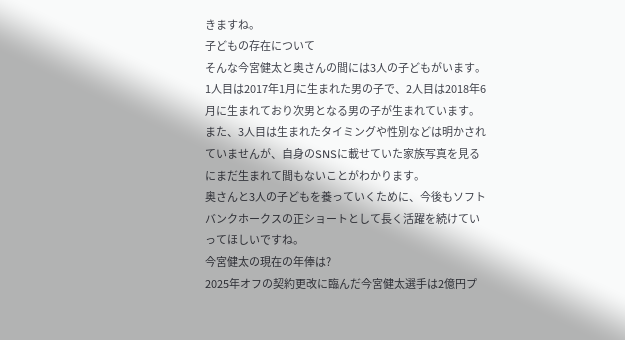きますね。
子どもの存在について
そんな今宮健太と奥さんの間には3人の子どもがいます。1人目は2017年1月に生まれた男の子で、2人目は2018年6月に生まれており次男となる男の子が生まれています。また、3人目は生まれたタイミングや性別などは明かされていませんが、自身のSNSに載せていた家族写真を見るにまだ生まれて間もないことがわかります。
奥さんと3人の子どもを養っていくために、今後もソフトバンクホークスの正ショートとして長く活躍を続けていってほしいですね。
今宮健太の現在の年俸は?
2025年オフの契約更改に臨んだ今宮健太選手は2億円プ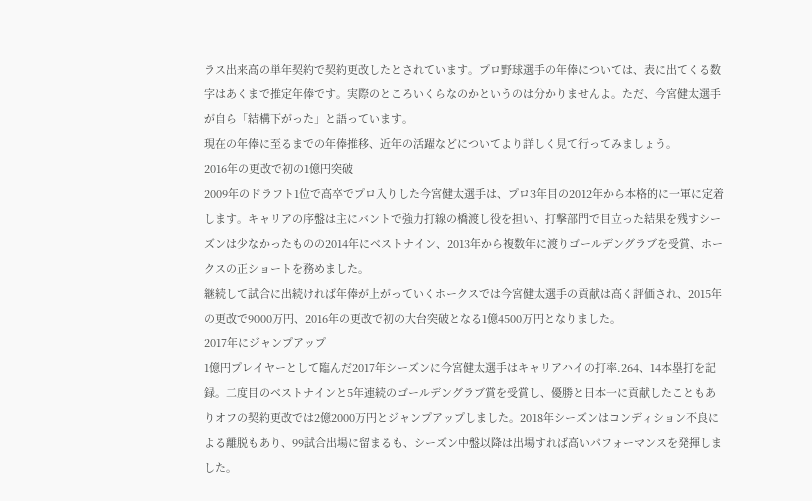ラス出来高の単年契約で契約更改したとされています。プロ野球選手の年俸については、表に出てくる数字はあくまで推定年俸です。実際のところいくらなのかというのは分かりませんよ。ただ、今宮健太選手が自ら「結構下がった」と語っています。
現在の年俸に至るまでの年俸推移、近年の活躍などについてより詳しく見て行ってみましょう。
2016年の更改で初の1億円突破
2009年のドラフト1位で高卒でプロ入りした今宮健太選手は、プロ3年目の2012年から本格的に一軍に定着します。キャリアの序盤は主にバントで強力打線の橋渡し役を担い、打撃部門で目立った結果を残すシーズンは少なかったものの2014年にベストナイン、2013年から複数年に渡りゴールデングラブを受賞、ホークスの正ショートを務めました。
継続して試合に出続ければ年俸が上がっていくホークスでは今宮健太選手の貢献は高く評価され、2015年の更改で9000万円、2016年の更改で初の大台突破となる1億4500万円となりました。
2017年にジャンプアップ
1億円プレイヤーとして臨んだ2017年シーズンに今宮健太選手はキャリアハイの打率.264、14本塁打を記録。二度目のベストナインと5年連続のゴールデングラブ賞を受賞し、優勝と日本一に貢献したこともありオフの契約更改では2億2000万円とジャンプアップしました。2018年シーズンはコンディション不良による離脱もあり、99試合出場に留まるも、シーズン中盤以降は出場すれば高いパフォーマンスを発揮しました。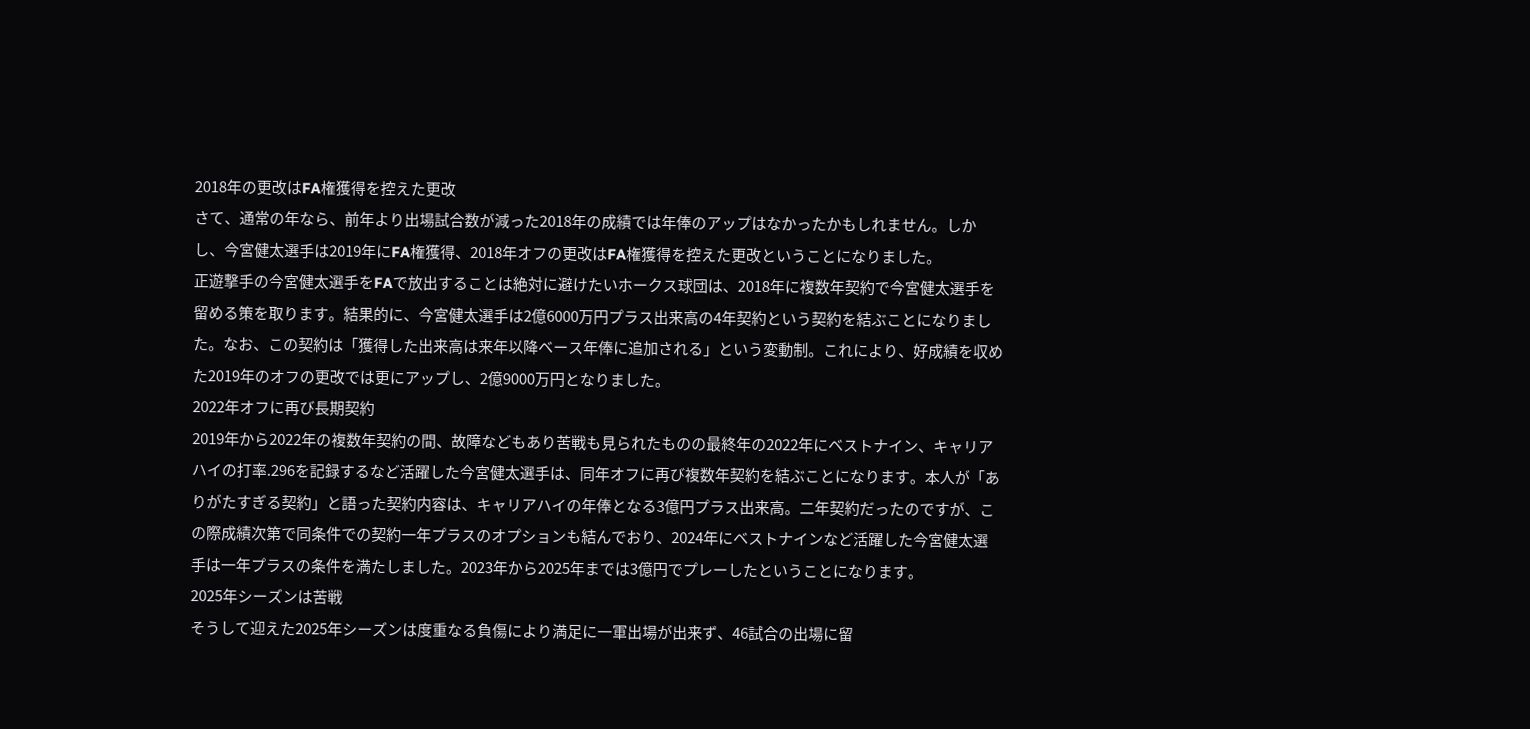2018年の更改はFA権獲得を控えた更改
さて、通常の年なら、前年より出場試合数が減った2018年の成績では年俸のアップはなかったかもしれません。しかし、今宮健太選手は2019年にFA権獲得、2018年オフの更改はFA権獲得を控えた更改ということになりました。
正遊撃手の今宮健太選手をFAで放出することは絶対に避けたいホークス球団は、2018年に複数年契約で今宮健太選手を留める策を取ります。結果的に、今宮健太選手は2億6000万円プラス出来高の4年契約という契約を結ぶことになりました。なお、この契約は「獲得した出来高は来年以降ベース年俸に追加される」という変動制。これにより、好成績を収めた2019年のオフの更改では更にアップし、2億9000万円となりました。
2022年オフに再び長期契約
2019年から2022年の複数年契約の間、故障などもあり苦戦も見られたものの最終年の2022年にベストナイン、キャリアハイの打率.296を記録するなど活躍した今宮健太選手は、同年オフに再び複数年契約を結ぶことになります。本人が「ありがたすぎる契約」と語った契約内容は、キャリアハイの年俸となる3億円プラス出来高。二年契約だったのですが、この際成績次第で同条件での契約一年プラスのオプションも結んでおり、2024年にベストナインなど活躍した今宮健太選手は一年プラスの条件を満たしました。2023年から2025年までは3億円でプレーしたということになります。
2025年シーズンは苦戦
そうして迎えた2025年シーズンは度重なる負傷により満足に一軍出場が出来ず、46試合の出場に留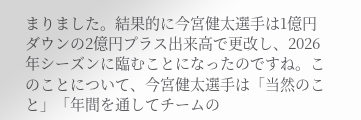まりました。結果的に今宮健太選手は1億円ダウンの2億円プラス出来高で更改し、2026年シーズンに臨むことになったのですね。このことについて、今宮健太選手は「当然のこと」「年間を通してチームの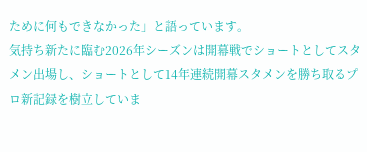ために何もできなかった」と語っています。
気持ち新たに臨む2026年シーズンは開幕戦でショートとしてスタメン出場し、ショートとして14年連続開幕スタメンを勝ち取るプロ新記録を樹立していま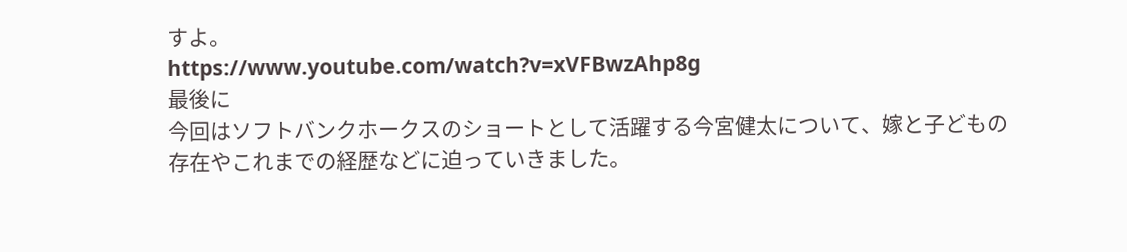すよ。
https://www.youtube.com/watch?v=xVFBwzAhp8g
最後に
今回はソフトバンクホークスのショートとして活躍する今宮健太について、嫁と子どもの存在やこれまでの経歴などに迫っていきました。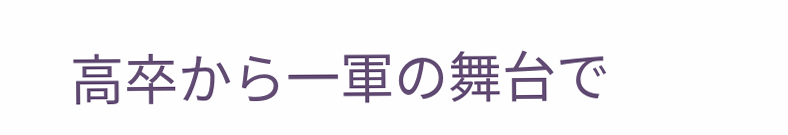高卒から一軍の舞台で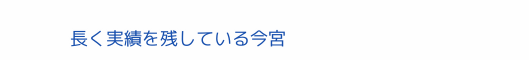長く実績を残している今宮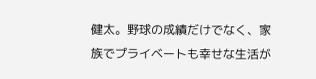健太。野球の成績だけでなく、家族でプライベートも幸せな生活が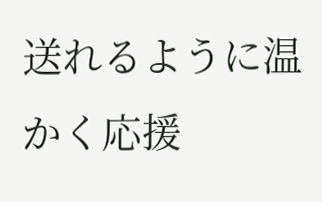送れるように温かく応援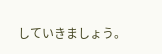していきましょう。